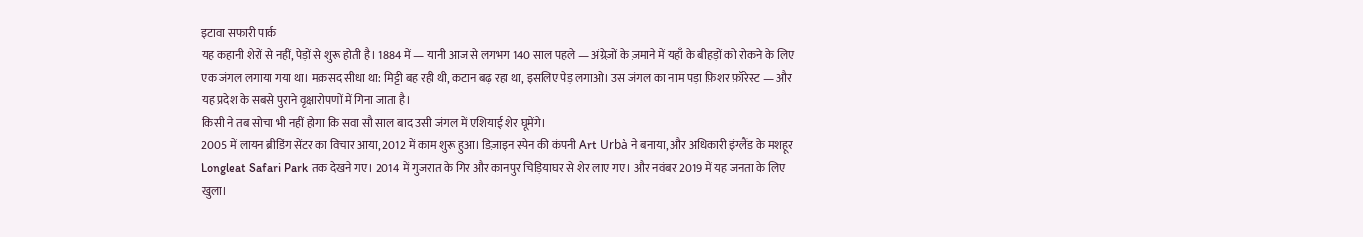इटावा सफारी पार्क
यह कहानी शेरों से नहीं, पेड़ों से शुरू होती है। 1884 में — यानी आज से लगभग 140 साल पहले — अंग्रेज़ों के ज़माने में यहाँ के बीहड़ों को रोकने के लिए एक जंगल लगाया गया था। मक़सद सीधा था: मिट्टी बह रही थी, कटान बढ़ रहा था, इसलिए पेड़ लगाओ। उस जंगल का नाम पड़ा फ़िशर फ़ॉरेस्ट — और यह प्रदेश के सबसे पुराने वृक्षारोपणों में गिना जाता है।
किसी ने तब सोचा भी नहीं होगा कि सवा सौ साल बाद उसी जंगल में एशियाई शेर घूमेंगे।
2005 में लायन ब्रीडिंग सेंटर का विचार आया, 2012 में काम शुरू हुआ। डिज़ाइन स्पेन की कंपनी Art Urbà ने बनाया, और अधिकारी इंग्लैंड के मशहूर Longleat Safari Park तक देखने गए। 2014 में गुजरात के गिर और कानपुर चिड़ियाघर से शेर लाए गए। और नवंबर 2019 में यह जनता के लिए खुला।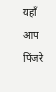यहाँ आप पिंजरे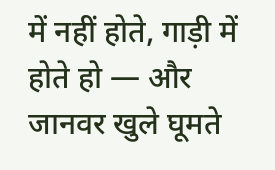में नहीं होते, गाड़ी में होते हो — और जानवर खुले घूमते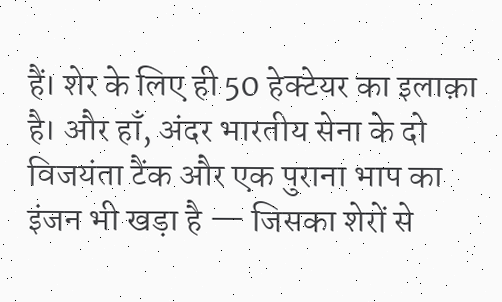हैं। शेर के लिए ही 50 हेक्टेयर का इलाक़ा है। और हाँ, अंदर भारतीय सेना के दो विजयंता टैंक और एक पुराना भाप का इंजन भी खड़ा है — जिसका शेरों से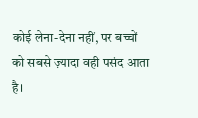कोई लेना-देना नहीं, पर बच्चों को सबसे ज़्यादा वही पसंद आता है।